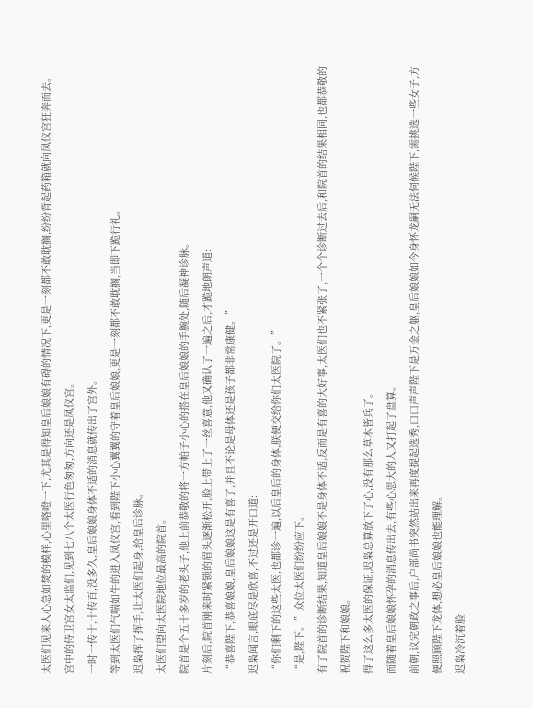太医们见来人心急如焚的模样,心里咯噔一下,尤其是得知皇后娘娘有碍的情况下,更是一刻都不敢耽搁,纷纷背起药箱就向凤仪宫狂奔而去。
宫中的侍卫宫女太监们,见到七八个太医行色匆匆,方向还是凤仪宫。
一时一传十,十传百,没多久,皇后娘娘身体不适的消息就传出了宫外。
等到太医们气喘如牛的进入凤仪宫,看到陛下小心翼翼的守着皇后娘娘,更是一刻都不敢耽搁,当即下跪行礼。
迟枭挥了挥手,让太医们起身,给皇后诊脉。
太医们望向太医院地位最高的院首。
院首是个五十多岁的老头子,他上前恭敬的将一方帕子小心的搭在皇后娘娘的手腕处,随后凝神诊脉。
片刻后,院首刚来时紧锁的眉头逐渐松开,脸上带上了一丝喜意,他又确认了一遍之后,才跪地朗声道:
“恭喜陛下,恭喜娘娘,皇后娘娘这是有喜了,并且不论是母体还是孩子都非常康健。”
迟枭闻言,眼底尽是欣喜,不过还是开口道:
“你们剩下的这些太医,也都诊一遍,以后皇后的身体,朕便交给你们太医院了。”
“是,陛下。”众位太医们纷纷应下。
有了院首的诊断结果,知道皇后娘娘不是身体不适,反而是有喜的大好事,太医们也不紧张了,一个个诊断过去后,和院首的结果相同,也都恭敬的祝贺陛下和娘娘。
得了这么多太医的保证,迟枭总算放下了心,没有那么草木皆兵了。
而随着皇后娘娘怀孕的消息传出去,有些心思大的人又打起了盘算。
前朝,议完朝政之事后,户部尚书突然站出来再度提起选秀,口口声声陛下是万金之躯,皇后娘娘如今身怀龙嗣无法伺候陛下,需挑选一些女子,方便照顾陛下龙体,想必皇后娘娘也能理解。
迟枭冷沉着脸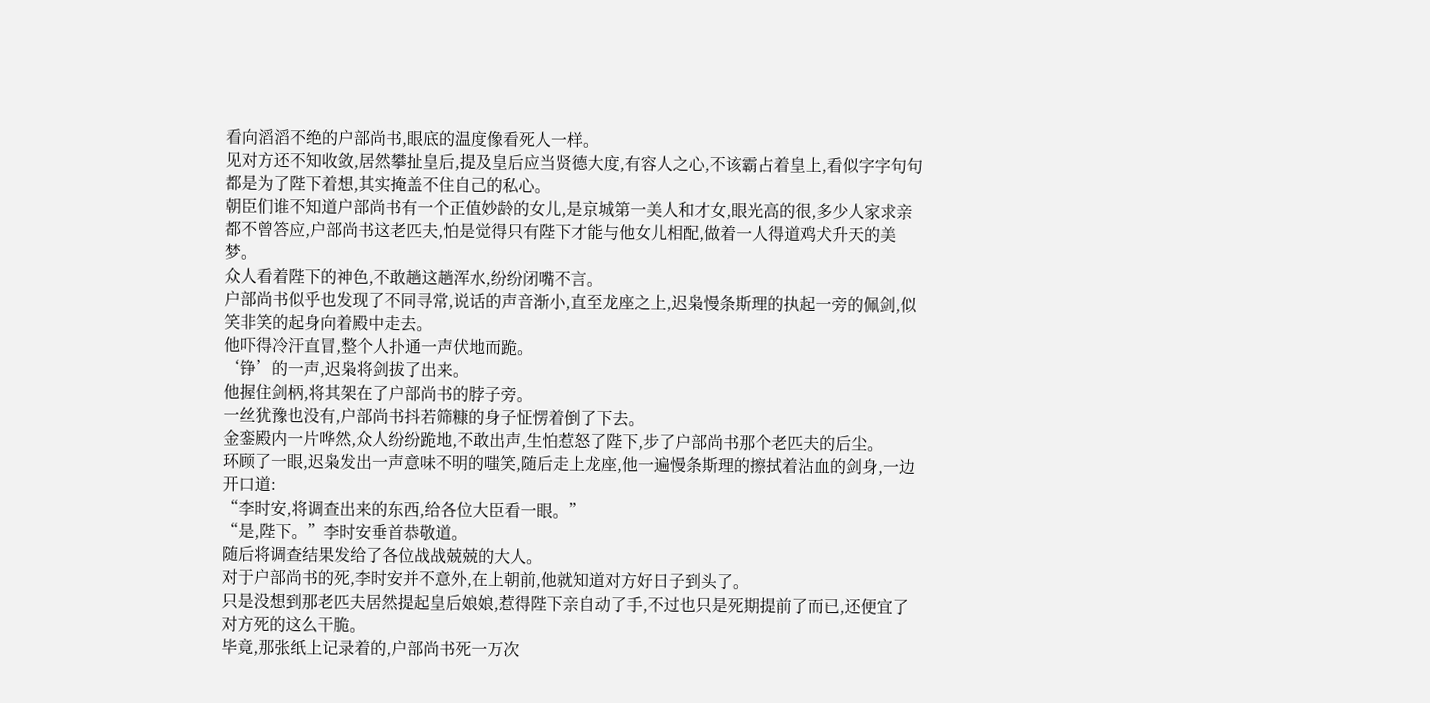看向滔滔不绝的户部尚书,眼底的温度像看死人一样。
见对方还不知收敛,居然攀扯皇后,提及皇后应当贤德大度,有容人之心,不该霸占着皇上,看似字字句句都是为了陛下着想,其实掩盖不住自己的私心。
朝臣们谁不知道户部尚书有一个正值妙龄的女儿,是京城第一美人和才女,眼光高的很,多少人家求亲都不曾答应,户部尚书这老匹夫,怕是觉得只有陛下才能与他女儿相配,做着一人得道鸡犬升天的美梦。
众人看着陛下的神色,不敢趟这趟浑水,纷纷闭嘴不言。
户部尚书似乎也发现了不同寻常,说话的声音渐小,直至龙座之上,迟枭慢条斯理的执起一旁的佩剑,似笑非笑的起身向着殿中走去。
他吓得冷汗直冒,整个人扑通一声伏地而跪。
‘铮’的一声,迟枭将剑拔了出来。
他握住剑柄,将其架在了户部尚书的脖子旁。
一丝犹豫也没有,户部尚书抖若筛糠的身子怔愣着倒了下去。
金銮殿内一片哗然,众人纷纷跪地,不敢出声,生怕惹怒了陛下,步了户部尚书那个老匹夫的后尘。
环顾了一眼,迟枭发出一声意味不明的嗤笑,随后走上龙座,他一遍慢条斯理的擦拭着沾血的剑身,一边开口道:
“李时安,将调查出来的东西,给各位大臣看一眼。”
“是,陛下。”李时安垂首恭敬道。
随后将调查结果发给了各位战战兢兢的大人。
对于户部尚书的死,李时安并不意外,在上朝前,他就知道对方好日子到头了。
只是没想到那老匹夫居然提起皇后娘娘,惹得陛下亲自动了手,不过也只是死期提前了而已,还便宜了对方死的这么干脆。
毕竟,那张纸上记录着的,户部尚书死一万次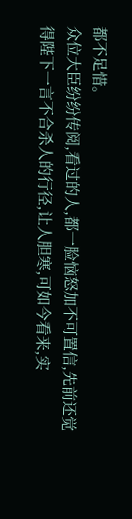都不足惜。
众位大臣纷纷传阅,看过的人,都一脸恼怒加不可置信,先前还觉得陛下一言不合杀人的行径,让人胆寒,可如今看来,实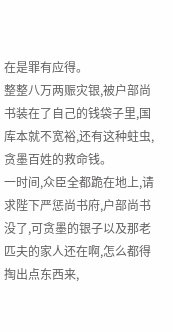在是罪有应得。
整整八万两赈灾银,被户部尚书装在了自己的钱袋子里,国库本就不宽裕,还有这种蛀虫,贪墨百姓的救命钱。
一时间,众臣全都跪在地上,请求陛下严惩尚书府,户部尚书没了,可贪墨的银子以及那老匹夫的家人还在啊,怎么都得掏出点东西来,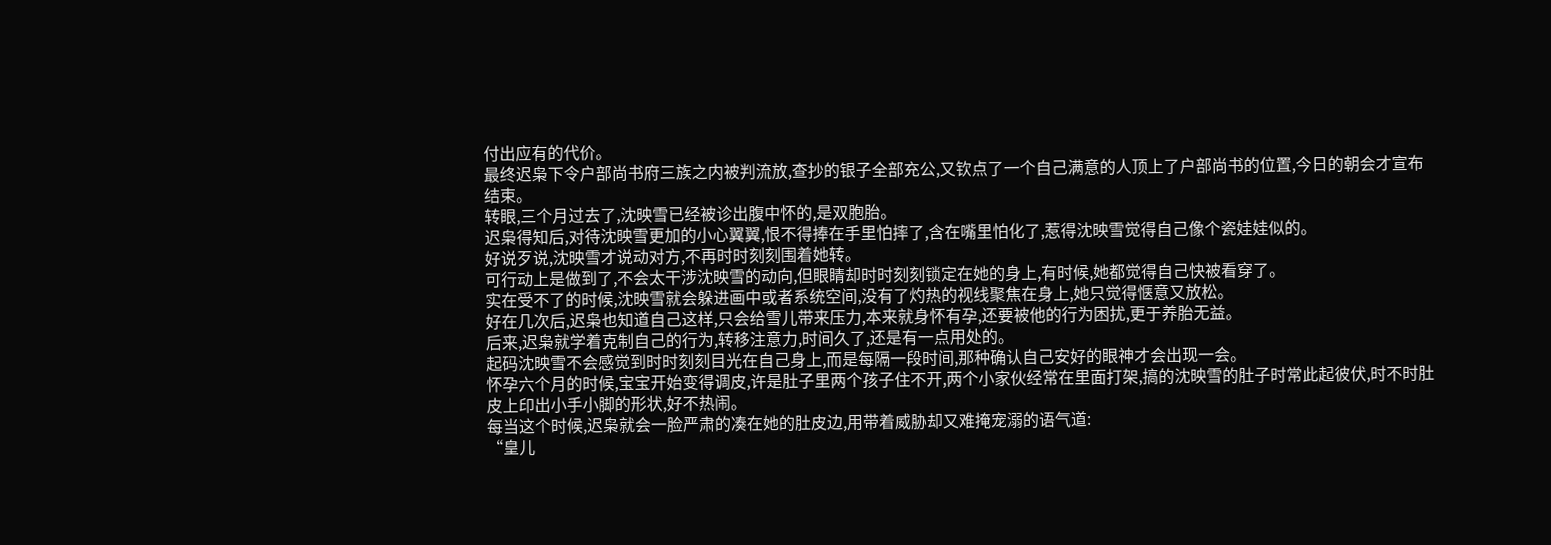付出应有的代价。
最终迟枭下令户部尚书府三族之内被判流放,查抄的银子全部充公,又钦点了一个自己满意的人顶上了户部尚书的位置,今日的朝会才宣布结束。
转眼,三个月过去了,沈映雪已经被诊出腹中怀的,是双胞胎。
迟枭得知后,对待沈映雪更加的小心翼翼,恨不得捧在手里怕摔了,含在嘴里怕化了,惹得沈映雪觉得自己像个瓷娃娃似的。
好说歹说,沈映雪才说动对方,不再时时刻刻围着她转。
可行动上是做到了,不会太干涉沈映雪的动向,但眼睛却时时刻刻锁定在她的身上,有时候,她都觉得自己快被看穿了。
实在受不了的时候,沈映雪就会躲进画中或者系统空间,没有了灼热的视线聚焦在身上,她只觉得惬意又放松。
好在几次后,迟枭也知道自己这样,只会给雪儿带来压力,本来就身怀有孕,还要被他的行为困扰,更于养胎无益。
后来,迟枭就学着克制自己的行为,转移注意力,时间久了,还是有一点用处的。
起码沈映雪不会感觉到时时刻刻目光在自己身上,而是每隔一段时间,那种确认自己安好的眼神才会出现一会。
怀孕六个月的时候,宝宝开始变得调皮,许是肚子里两个孩子住不开,两个小家伙经常在里面打架,搞的沈映雪的肚子时常此起彼伏,时不时肚皮上印出小手小脚的形状,好不热闹。
每当这个时候,迟枭就会一脸严肃的凑在她的肚皮边,用带着威胁却又难掩宠溺的语气道:
“皇儿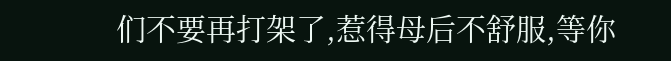们不要再打架了,惹得母后不舒服,等你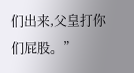们出来,父皇打你们屁股。”